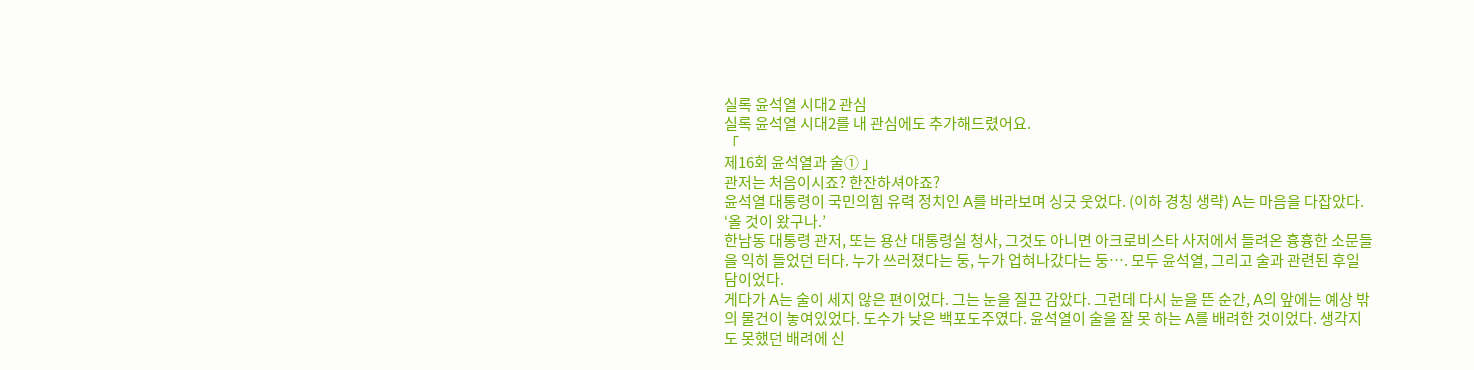실록 윤석열 시대2 관심
실록 윤석열 시대2를 내 관심에도 추가해드렸어요.
「
제16회 윤석열과 술① 」
관저는 처음이시죠? 한잔하셔야죠?
윤석열 대통령이 국민의힘 유력 정치인 A를 바라보며 싱긋 웃었다. (이하 경칭 생략) A는 마음을 다잡았다.
‘올 것이 왔구나.’
한남동 대통령 관저, 또는 용산 대통령실 청사, 그것도 아니면 아크로비스타 사저에서 들려온 흉흉한 소문들을 익히 들었던 터다. 누가 쓰러졌다는 둥, 누가 업혀나갔다는 둥…. 모두 윤석열, 그리고 술과 관련된 후일담이었다.
게다가 A는 술이 세지 않은 편이었다. 그는 눈을 질끈 감았다. 그런데 다시 눈을 뜬 순간, A의 앞에는 예상 밖의 물건이 놓여있었다. 도수가 낮은 백포도주였다. 윤석열이 술을 잘 못 하는 A를 배려한 것이었다. 생각지도 못했던 배려에 신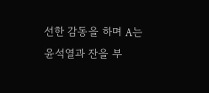선한 감동을 하며 A는 윤석열과 잔을 부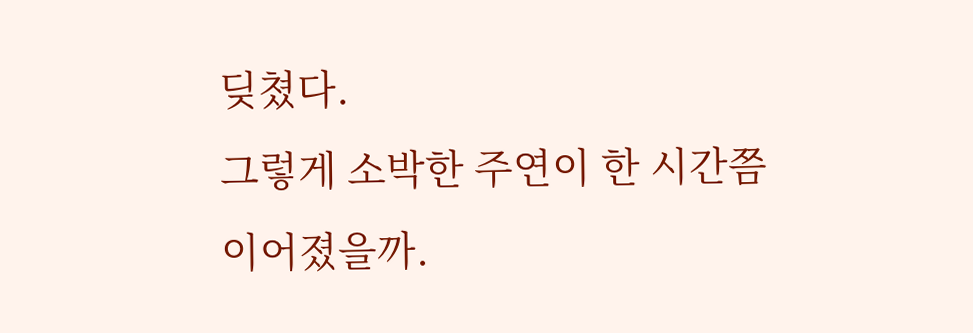딪쳤다.
그렇게 소박한 주연이 한 시간쯤 이어졌을까.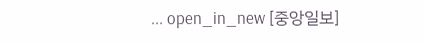... open_in_new [중앙일보]